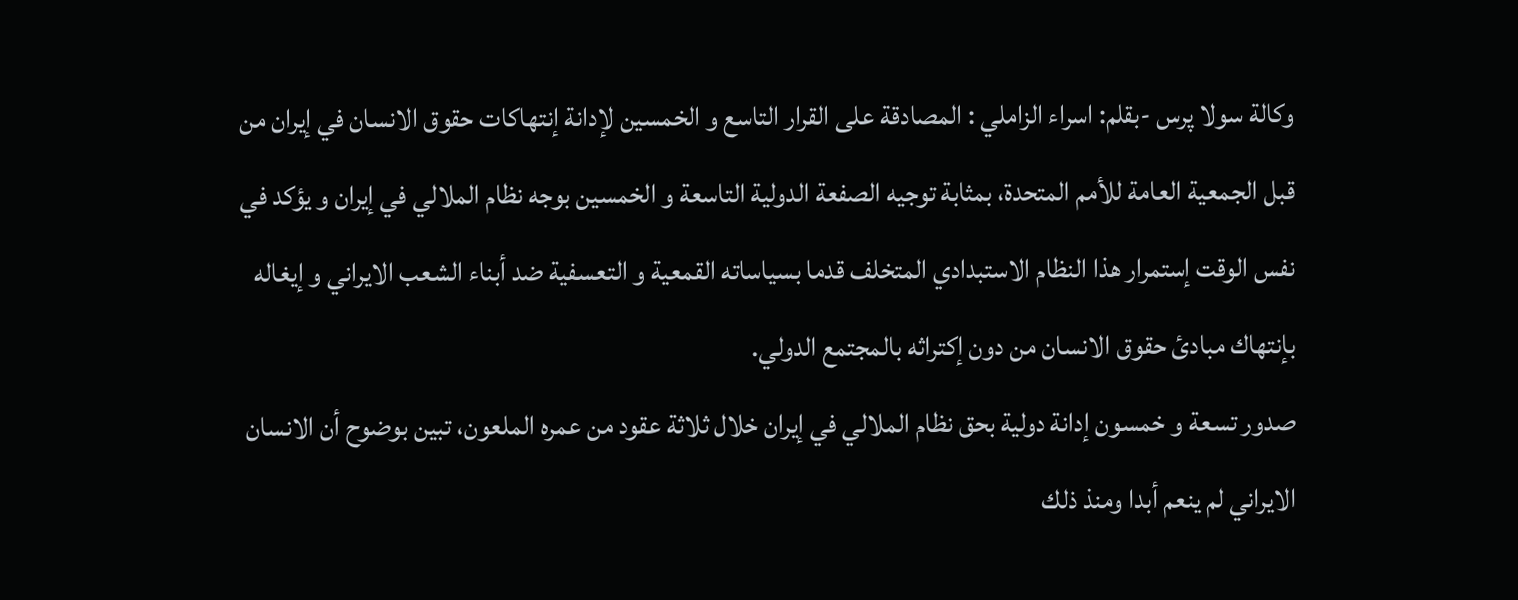وكالة سولا پرس -بقلم: اسراء الزاملي : المصادقة على القرار التاسع و الخمسين لإدانة إنتهاکات حقوق الانسان في إيران من قبل الجمعية العامة للأمم المتحدة، بمثابة توجيه الصفعة الدولية التاسعة و الخمسين بوجه نظام الملالي في إيران و يؤکد في نفس الوقت إستمرار هذا النظام الاستبدادي المتخلف قدما بسياساته القمعية و التعسفية ضد أبناء الشعب الايراني و إيغاله بإنتهاك مبادئ حقوق الانسان من دون إکتراثه بالمجتمع الدولي.
صدور تسعة و خمسون إدانة دولية بحق نظام الملالي في إيران خلال ثلاثة عقود من عمره الملعون، تبين بوضوح أن الانسان الايراني لم ينعم أبدا ومنذ ذلك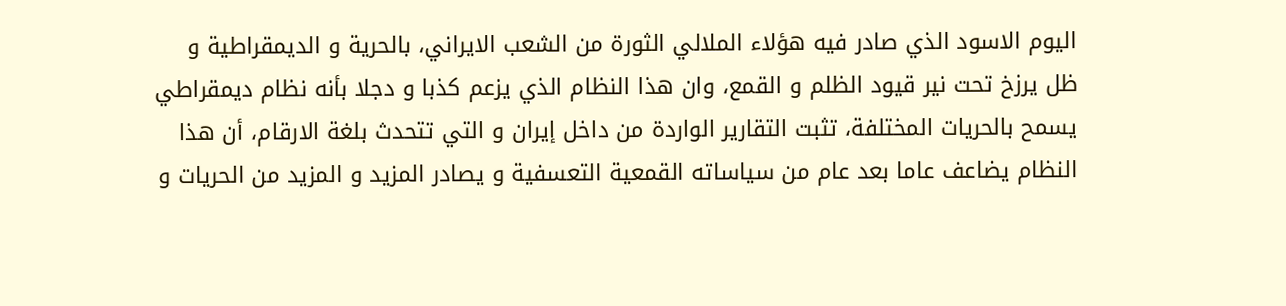اليوم الاسود الذي صادر فيه هؤلاء الملالي الثورة من الشعب الايراني، بالحرية و الديمقراطية و ظل يرزخ تحت نير قيود الظلم و القمع، وان هذا النظام الذي يزعم کذبا و دجلا بأنه نظام ديمقراطي يسمح بالحريات المختلفة، تثبت التقارير الواردة من داخل إيران و التي تتحدث بلغة الارقام، أن هذا النظام يضاعف عاما بعد عام من سياساته القمعية التعسفية و يصادر المزيد و المزيد من الحريات و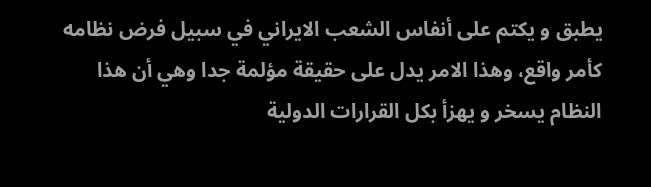يطبق و يکتم على أنفاس الشعب الايراني في سبيل فرض نظامه کأمر واقع، وهذا الامر يدل على حقيقة مؤلمة جدا وهي أن هذا النظام يسخر و يهزأ بکل القرارات الدولية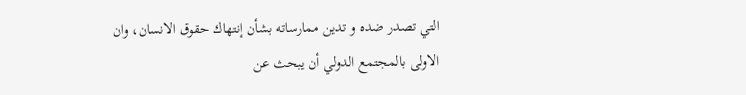التي تصدر ضده و تدين ممارساته بشأن إنتهاك حقوق الانسان، وان الاولى بالمجتمع الدولي أن يبحث عن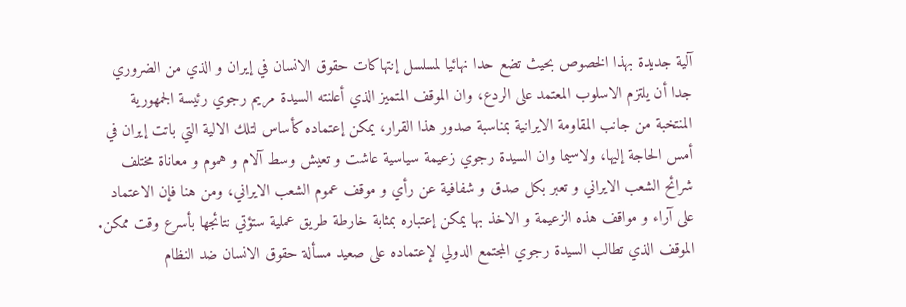آلية جديدة بهذا الخصوص بحيث تضع حدا نهائيا لمسلسل إنتهاکات حقوق الانسان في إيران و الذي من الضروري جدا أن يلتزم الاسلوب المعتمد على الردع، وان الموقف المتميز الذي أعلنته السيدة مريم رجوي رئيسة الجمهورية المنتخبة من جانب المقاومة الايرانية بمناسبة صدور هذا القرار، يمکن إعتماده کأساس لتلك الالية التي باتت إيران في أمس الحاجة إليها، ولاسيما وان السيدة رجوي زعيمة سياسية عاشت و تعيش وسط آلام و هموم و معاناة مختلف شرائح الشعب الايراني و تعبر بکل صدق و شفافية عن رأي و موقف عموم الشعب الايراني، ومن هنا فإن الاعتماد على آراء و مواقف هذه الزعيمة و الاخذ بها يمکن إعتباره بمثابة خارطة طريق عملية ستؤتي نتائجها بأسرع وقت ممکن.
الموقف الذي تطالب السيدة رجوي المجتمع الدولي لإعتماده على صعيد مسألة حقوق الانسان ضد النظام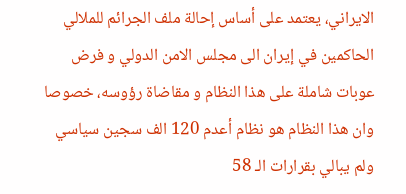الايراني، يعتمد على أساس إحالة ملف الجرائم للملالي الحاکمين في إيران الى مجلس الامن الدولي و فرض عوبات شاملة على هذا النظام و مقاضاة رؤوسه، خصوصا وان هذا النظام هو نظام أعدم 120 الف سجين سياسي ولم يبالي بقرارات الـ 58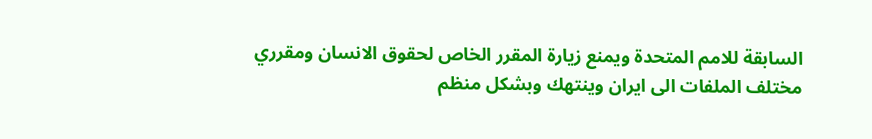السابقة للامم المتحدة ويمنع زيارة المقرر الخاص لحقوق الانسان ومقرري مختلف الملفات الى ايران وينتهك وبشكل منظم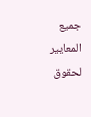جميع المعايير لحقوق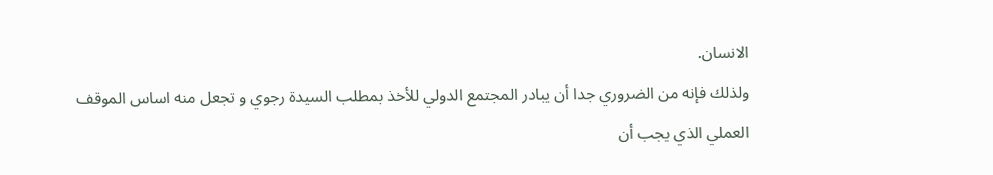الانسان.
ولذلك فإنه من الضروري جدا أن يبادر المجتمع الدولي للأخذ بمطلب السيدة رجوي و تجعل منه اساس الموقف العملي الذي يجب أن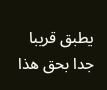يطبق قريبا جدا بحق هذا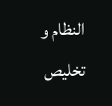النظام و تخليص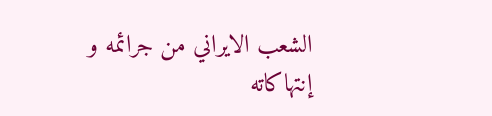الشعب الايراني من جرائمه و إنتهاکاته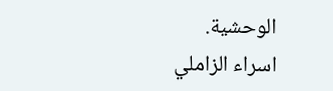الوحشية.
اسراء الزاملي